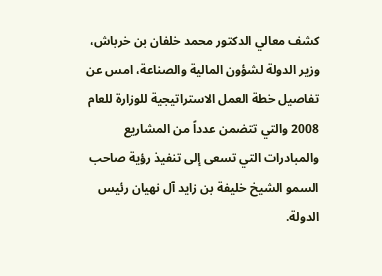كشف معالي الدكتور محمد خلفان بن خرباش، وزير الدولة لشؤون المالية والصناعة، امس عن تفاصيل خطة العمل الاستراتيجية للوزارة للعام 2008 والتي تتضمن عدداً من المشاريع والمبادرات التي تسعى إلى تنفيذ رؤية صاحب السمو الشيخ خليفة بن زايد آل نهيان رئيس الدولة.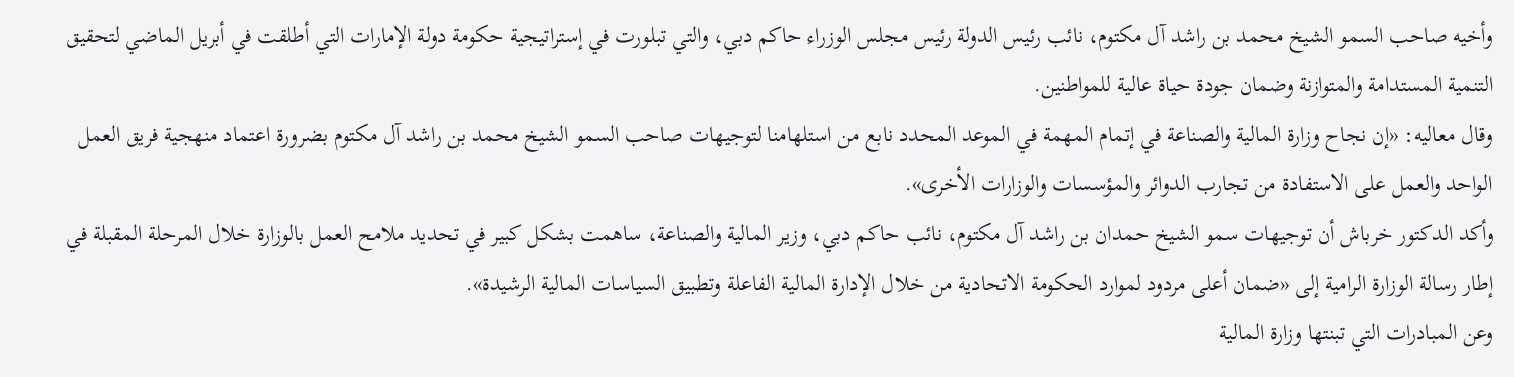وأخيه صاحب السمو الشيخ محمد بن راشد آل مكتوم، نائب رئيس الدولة رئيس مجلس الوزراء حاكم دبي، والتي تبلورت في إستراتيجية حكومة دولة الإمارات التي أطلقت في أبريل الماضي لتحقيق التنمية المستدامة والمتوازنة وضمان جودة حياة عالية للمواطنين.
وقال معاليه: «إن نجاح وزارة المالية والصناعة في إتمام المهمة في الموعد المحدد نابع من استلهامنا لتوجيهات صاحب السمو الشيخ محمد بن راشد آل مكتوم بضرورة اعتماد منهجية فريق العمل الواحد والعمل على الاستفادة من تجارب الدوائر والمؤسسات والوزارات الأخرى».
وأكد الدكتور خرباش أن توجيهات سمو الشيخ حمدان بن راشد آل مكتوم، نائب حاكم دبي، وزير المالية والصناعة، ساهمت بشكل كبير في تحديد ملامح العمل بالوزارة خلال المرحلة المقبلة في إطار رسالة الوزارة الرامية إلى «ضمان أعلى مردود لموارد الحكومة الاتحادية من خلال الإدارة المالية الفاعلة وتطبيق السياسات المالية الرشيدة».
وعن المبادرات التي تبنتها وزارة المالية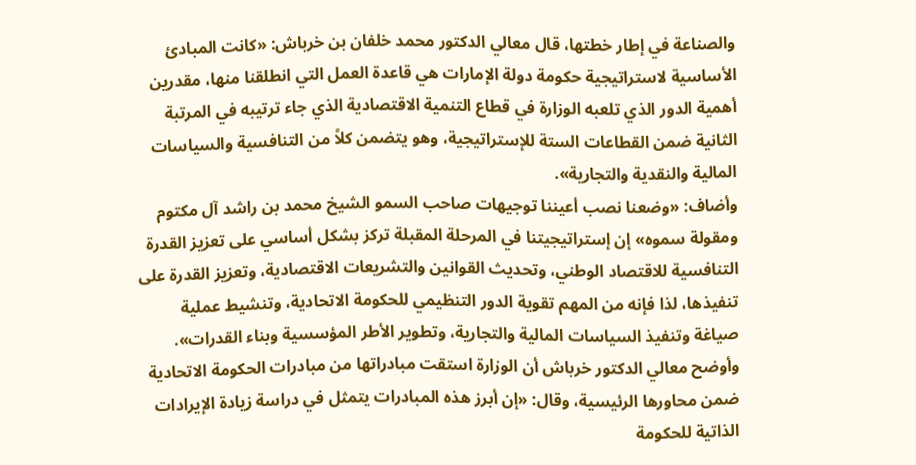والصناعة في إطار خطتها، قال معالي الدكتور محمد خلفان بن خرباش: «كانت المبادئ الأساسية لاستراتيجية حكومة دولة الإمارات هي قاعدة العمل التي انطلقنا منها، مقدرين أهمية الدور الذي تلعبه الوزارة في قطاع التنمية الاقتصادية الذي جاء ترتيبه في المرتبة الثانية ضمن القطاعات الستة للإستراتيجية، وهو يتضمن كلاً من التنافسية والسياسات المالية والنقدية والتجارية».
وأضاف: «وضعنا نصب أعيننا توجيهات صاحب السمو الشيخ محمد بن راشد آل مكتوم ومقولة سموه» إن إستراتيجيتنا في المرحلة المقبلة تركز بشكل أساسي على تعزيز القدرة التنافسية للاقتصاد الوطني، وتحديث القوانين والتشريعات الاقتصادية، وتعزيز القدرة على تنفيذها، لذا فإنه من المهم تقوية الدور التنظيمي للحكومة الاتحادية، وتنشيط عملية صياغة وتنفيذ السياسات المالية والتجارية، وتطوير الأطر المؤسسية وبناء القدرات».
وأوضح معالي الدكتور خرباش أن الوزارة استقت مبادراتها من مبادرات الحكومة الاتحادية ضمن محاورها الرئيسية، وقال: «إن أبرز هذه المبادرات يتمثل في دراسة زيادة الإيرادات الذاتية للحكومة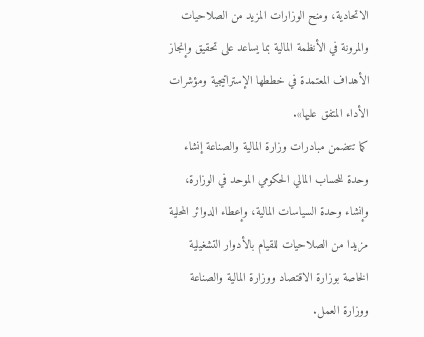الاتحادية، ومنح الوزارات المزيد من الصلاحيات والمرونة في الأنظمة المالية بما يساعد على تحقيق وإنجاز الأهداف المعتمدة في خططها الإستراتيجية ومؤشرات الأداء المتفق عليها».
كما تتضمن مبادرات وزارة المالية والصناعة إنشاء وحدة للحساب المالي الحكومي الموحد في الوزارة، وإنشاء وحدة السياسات المالية، وإعطاء الدوائر المحلية مزيدا من الصلاحيات للقيام بالأدوار التشغيلية الخاصة بوزارة الاقتصاد ووزارة المالية والصناعة ووزارة العمل.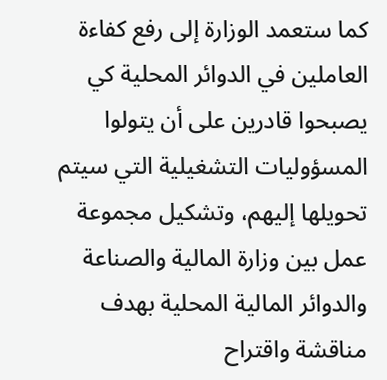كما ستعمد الوزارة إلى رفع كفاءة العاملين في الدوائر المحلية كي يصبحوا قادرين على أن يتولوا المسؤوليات التشغيلية التي سيتم تحويلها إليهم، وتشكيل مجموعة عمل بين وزارة المالية والصناعة والدوائر المالية المحلية بهدف مناقشة واقتراح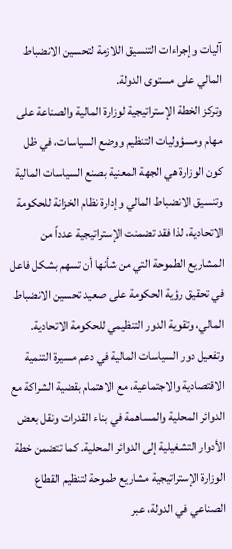آليات وإجراءات التنسيق اللازمة لتحسين الانضباط المالي على مستوى الدولة.
وتركز الخطة الإستراتيجية لوزارة المالية والصناعة على مهام ومسؤوليات التنظيم ووضع السياسات، في ظل كون الوزارة هي الجهة المعنية بصنع السياسات المالية وتنسيق الانضباط المالي وإدارة نظام الخزانة للحكومة الاتحادية، لذا فقد تضمنت الإستراتيجية عدداً من المشاريع الطموحة التي من شأنها أن تسهم بشكل فاعل في تحقيق رؤية الحكومة على صعيد تحسين الانضباط المالي، وتقوية الدور التنظيمي للحكومة الاتحادية.
وتفعيل دور السياسات المالية في دعم مسيرة التنمية الاقتصادية والاجتماعية، مع الاهتمام بقضية الشراكة مع الدوائر المحلية والمساهمة في بناء القدرات ونقل بعض الأدوار التشغيلية إلى الدوائر المحلية. كما تتضمن خطة الوزارة الإستراتيجية مشاريع طموحة لتنظيم القطاع الصناعي في الدولة، عبر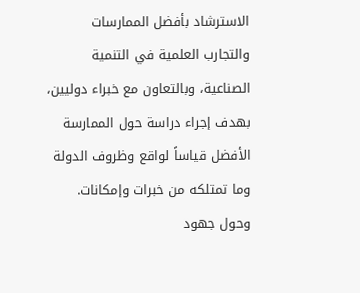الاسترشاد بأفضل الممارسات والتجارب العلمية في التنمية الصناعية، وبالتعاون مع خبراء دوليين، بهدف إجراء دراسة حول الممارسة الأفضل قياساً لواقع وظروف الدولة وما تمتلكه من خبرات وإمكانات.
وحول جهود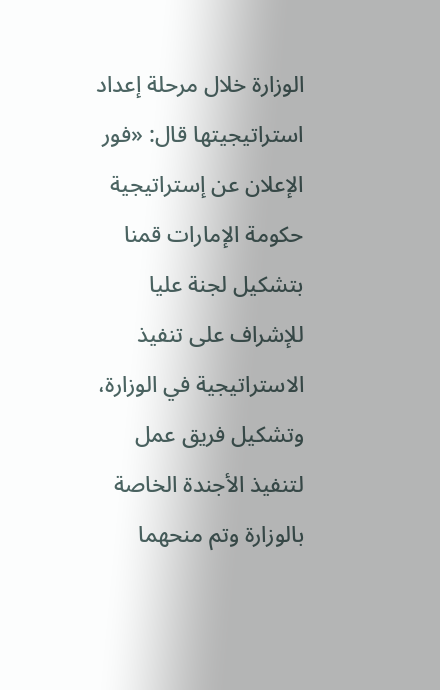الوزارة خلال مرحلة إعداد استراتيجيتها قال: «فور الإعلان عن إستراتيجية حكومة الإمارات قمنا بتشكيل لجنة عليا للإشراف على تنفيذ الاستراتيجية في الوزارة، وتشكيل فريق عمل لتنفيذ الأجندة الخاصة بالوزارة وتم منحهما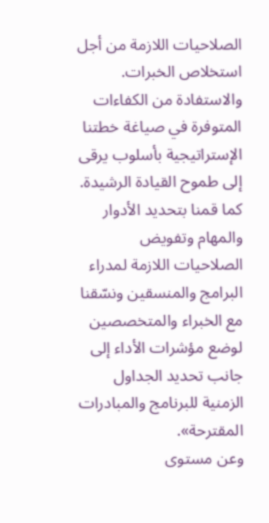الصلاحيات اللازمة من أجل استخلاص الخبرات.
والاستفادة من الكفاءات المتوفرة في صياغة خطتنا الإستراتيجية بأسلوب يرقى إلى طموح القيادة الرشيدة. كما قمنا بتحديد الأدوار والمهام وتفويض الصلاحيات اللازمة لمدراء البرامج والمنسقين ونسّقنا مع الخبراء والمتخصصين لوضع مؤشرات الأداء إلى جانب تحديد الجداول الزمنية للبرنامج والمبادرات المقترحة».
وعن مستوى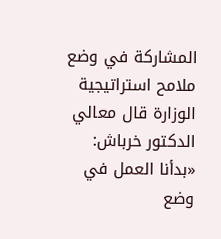المشاركة في وضع ملامح استراتيجية الوزارة قال معالي الدكتور خرباش: «بدأنا العمل في وضع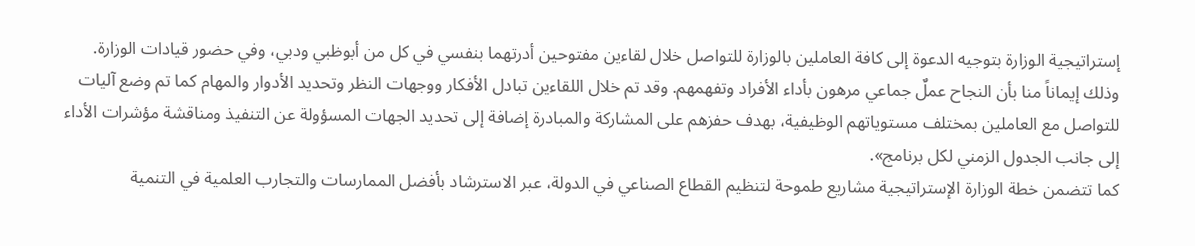إستراتيجية الوزارة بتوجيه الدعوة إلى كافة العاملين بالوزارة للتواصل خلال لقاءين مفتوحين أدرتهما بنفسي في كل من أبوظبي ودبي، وفي حضور قيادات الوزارة.
وذلك إيماناً منا بأن النجاح عملٌ جماعي مرهون بأداء الأفراد وتفهمهم. وقد تم خلال اللقاءين تبادل الأفكار ووجهات النظر وتحديد الأدوار والمهام كما تم وضع آليات للتواصل مع العاملين بمختلف مستوياتهم الوظيفية، بهدف حفزهم على المشاركة والمبادرة إضافة إلى تحديد الجهات المسؤولة عن التنفيذ ومناقشة مؤشرات الأداء إلى جانب الجدول الزمني لكل برنامج».
كما تتضمن خطة الوزارة الإستراتيجية مشاريع طموحة لتنظيم القطاع الصناعي في الدولة، عبر الاسترشاد بأفضل الممارسات والتجارب العلمية في التنمية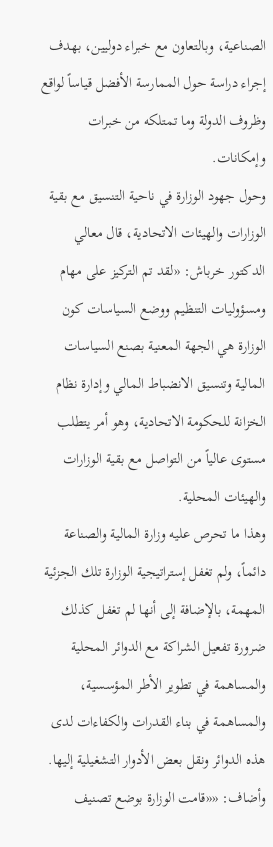الصناعية، وبالتعاون مع خبراء دوليين، بهدف إجراء دراسة حول الممارسة الأفضل قياساً لواقع وظروف الدولة وما تمتلكه من خبرات وإمكانات.
وحول جهود الوزارة في ناحية التنسيق مع بقية الوزارات والهيئات الاتحادية، قال معالي الدكتور خرباش: «لقد تم التركيز على مهام ومسؤوليات التنظيم ووضع السياسات كون الوزارة هي الجهة المعنية بصنع السياسات المالية وتنسيق الانضباط المالي وإدارة نظام الخزانة للحكومة الاتحادية، وهو أمر يتطلب مستوى عالياً من التواصل مع بقية الوزارات والهيئات المحلية.
وهذا ما تحرص عليه وزارة المالية والصناعة دائماً، ولم تغفل إستراتيجية الوزارة تلك الجزئية المهمة، بالإضافة إلى أنها لم تغفل كذلك ضرورة تفعيل الشراكة مع الدوائر المحلية والمساهمة في تطوير الأطر المؤسسية، والمساهمة في بناء القدرات والكفاءات لدى هذه الدوائر ونقل بعض الأدوار التشغيلية إليها.
وأضاف: ««قامت الوزارة بوضع تصنيف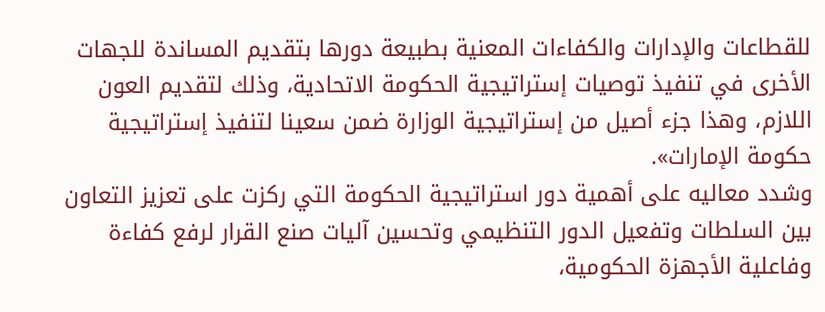للقطاعات والإدارات والكفاءات المعنية بطبيعة دورها بتقديم المساندة للجهات الأخرى في تنفيذ توصيات إستراتيجية الحكومة الاتحادية، وذلك لتقديم العون اللازم، وهذا جزء أصيل من إستراتيجية الوزارة ضمن سعينا لتنفيذ إستراتيجية حكومة الإمارات».
وشدد معاليه على أهمية دور استراتيجية الحكومة التي ركزت على تعزيز التعاون بين السلطات وتفعيل الدور التنظيمي وتحسين آليات صنع القرار لرفع كفاءة وفاعلية الأجهزة الحكومية،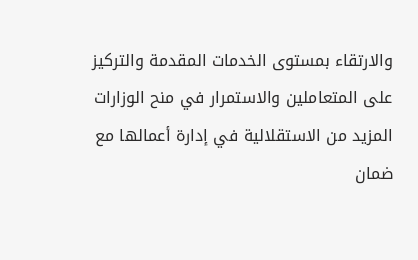والارتقاء بمستوى الخدمات المقدمة والتركيز على المتعاملين والاستمرار في منح الوزارات المزيد من الاستقلالية في إدارة أعمالها مع ضمان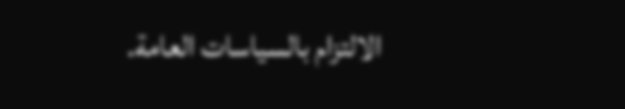الالتزام بالسياسات العامة.